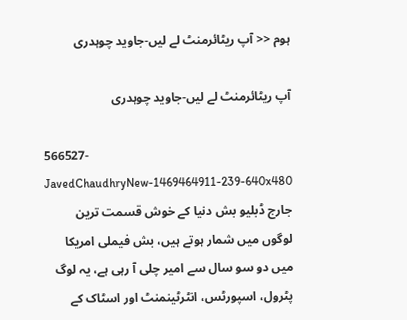ہوم << آپ ریٹائرمنٹ لے لیں-جاوید چوہدری

آپ ریٹائرمنٹ لے لیں-جاوید چوہدری

566527-JavedChaudhryNew-1469464911-239-640x480
جارج ڈبلیو بش دنیا کے خوش قسمت ترین لوگوں میں شمار ہوتے ہیں، بش فیملی امریکا میں دو سو سال سے امیر چلی آ رہی ہے، یہ لوگ پٹرول، اسپورٹس، انٹرٹینمنٹ اور اسٹاک کے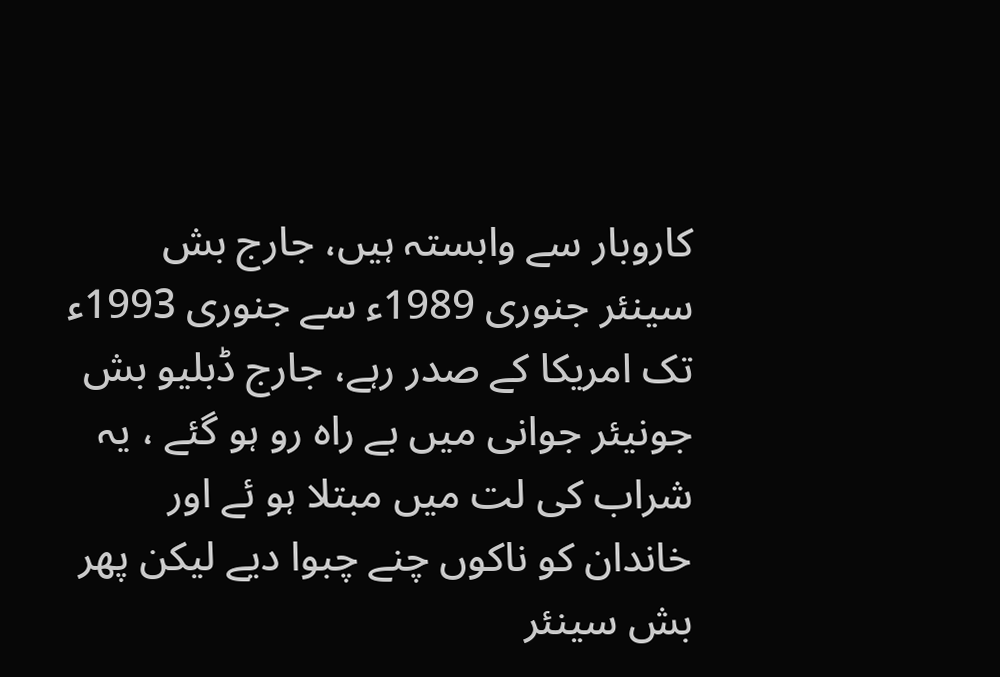کاروبار سے وابستہ ہیں، جارج بش سینئر جنوری 1989ء سے جنوری 1993ء تک امریکا کے صدر رہے، جارج ڈبلیو بش جونیئر جوانی میں بے راہ رو ہو گئے ، یہ شراب کی لت میں مبتلا ہو ئے اور خاندان کو ناکوں چنے چبوا دیے لیکن پھر بش سینئر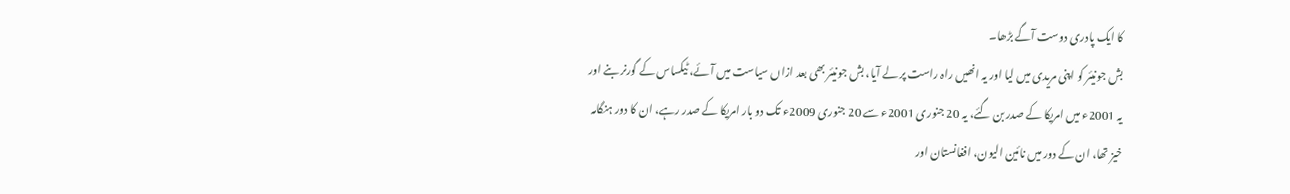کا ایک پادری دوست آگے بڑھا۔
بش جونیئر کو اپنی مریدی میں لیا اور یہ انھیں راہ راست پر لے آیا، بش جونیئر بھی بعد ازاں سیاست میں آئے، ٹیکساس کے گورنر بنے اور یہ 2001ء میں امریکا کے صدر بن گئے، یہ 20 جنوری 2001ء سے 20 جنوری 2009ء تک دو بار امریکا کے صدر رہے، ان کا دور ہنگامہ خیز تھا، ان کے دور میں نائین الیون، افغانستان اور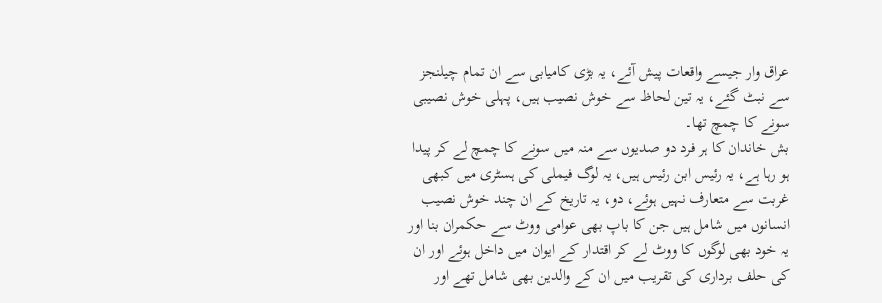عراق وار جیسے واقعات پیش آئے، یہ بڑی کامیابی سے ان تمام چیلنجز سے نبٹ گئے، یہ تین لحاظ سے خوش نصیب ہیں، پہلی خوش نصیبی سونے کا چمچ تھا۔
بش خاندان کا ہر فرد دو صدیوں سے منہ میں سونے کا چمچ لے کر پیدا ہو رہا ہے، یہ رئیس ابن رئیس ہیں، یہ لوگ فیملی کی ہسٹری میں کبھی غربت سے متعارف نہیں ہوئے، دو، یہ تاریخ کے ان چند خوش نصیب انسانوں میں شامل ہیں جن کا باپ بھی عوامی ووٹ سے حکمران بنا اور یہ خود بھی لوگوں کا ووٹ لے کر اقتدار کے ایوان میں داخل ہوئے اور ان کی حلف برداری کی تقریب میں ان کے والدین بھی شامل تھے اور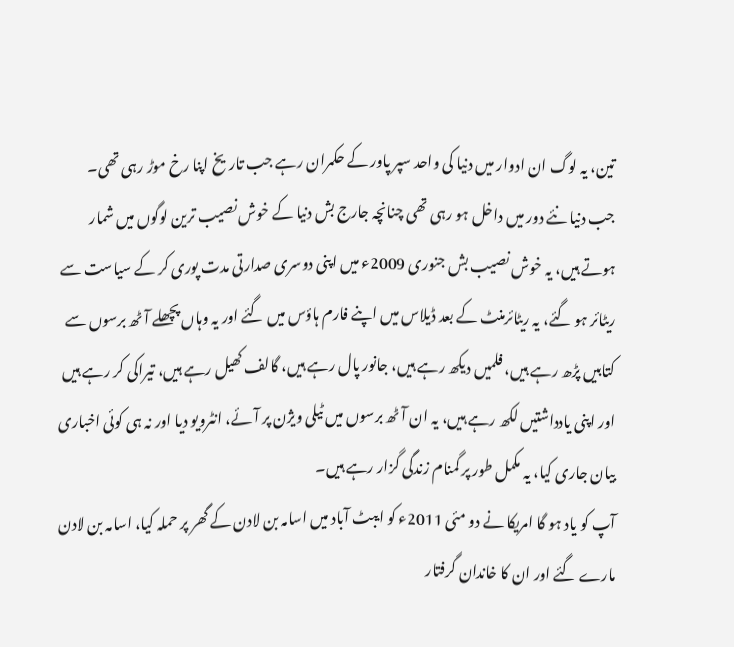تین، یہ لوگ ان ادوار میں دنیا کی واحد سپر پاور کے حکمران رہے جب تاریخ اپنا رخ موڑ رہی تھی۔
جب دنیا نئے دور میں داخل ہو رہی تھی چنانچہ جارج بش دنیا کے خوش نصیب ترین لوگوں میں شمار ہوتے ہیں، یہ خوش نصیب بش جنوری 2009ء میں اپنی دوسری صدارتی مدت پوری کر کے سیاست سے ریٹائر ہو گئے، یہ ریٹائرمنٹ کے بعد ڈیلاس میں اپنے فارم ہاؤس میں گئے اور یہ وہاں پچھلے آٹھ برسوں سے کتابیں پڑھ رہے ہیں، فلمیں دیکھ رہے ہیں، جانور پال رہے ہیں، گالف کھیل رہے ہیں، تیراکی کر رہے ہیں اور اپنی یادداشتیں لکھ رہے ہیں، یہ ان آٹھ برسوں میں ٹیلی ویژن پر آئے، انٹرویو دیا اور نہ ہی کوئی اخباری بیان جاری کیا، یہ مکمل طور پر گمنام زندگی گزار رہے ہیں۔
آپ کو یاد ہو گا امریکا نے دو مئی 2011ء کو ایبٹ آباد میں اسامہ بن لادن کے گھر پر حملہ کیا، اسامہ بن لادن مارے گئے اور ان کا خاندان گرفتار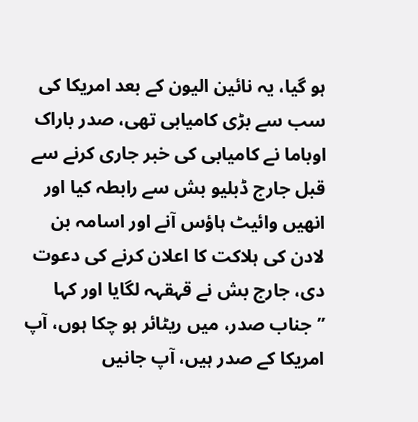ہو گیا، یہ نائین الیون کے بعد امریکا کی سب سے بڑی کامیابی تھی، صدر باراک اوباما نے کامیابی کی خبر جاری کرنے سے قبل جارج ڈبلیو بش سے رابطہ کیا اور انھیں وائیٹ ہاؤس آنے اور اسامہ بن لادن کی ہلاکت کا اعلان کرنے کی دعوت دی، جارج بش نے قہقہہ لگایا اور کہا ’’جناب صدر، میں ریٹائر ہو چکا ہوں، آپ امریکا کے صدر ہیں، آپ جانیں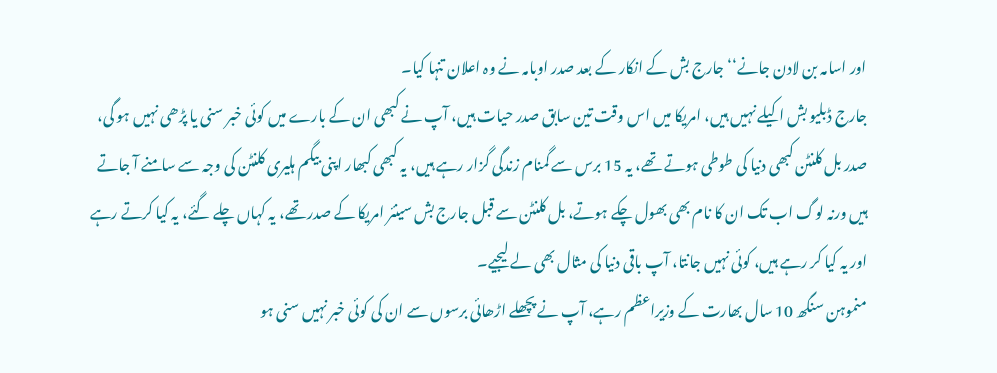اور اسامہ بن لادن جانے‘‘ جارج بش کے انکار کے بعد صدر اوبامہ نے وہ اعلان تنہا کیا۔
جارج ڈبلیو بش اکیلے نہیں ہیں، امریکا میں اس وقت تین سابق صدر حیات ہیں، آپ نے کبھی ان کے بارے میں کوئی خبر سنی یا پڑھی نہیں ہو گی، صدر بل کلنٹن کبھی دنیا کی طوطی ہوتے تھے، یہ 15 برس سے گمنام زندگی گزار رہے ہیں، یہ کبھی کبھار اپنی بیگم ہلیری کلنٹن کی وجہ سے سامنے آ جاتے ہیں ورنہ لوگ اب تک ان کا نام بھی بھول چکے ہوتے، بل کلنٹن سے قبل جارج بش سینئر امریکا کے صدر تھے، یہ کہاں چلے گئے، یہ کیا کرتے رہے اور یہ کیا کر رہے ہیں، کوئی نہیں جانتا، آپ باقی دنیا کی مثال بھی لے لیجیے۔
منموہن سنگھ 10 سال بھارت کے وزیراعظم رہے، آپ نے پچھلے اڑھائی برسوں سے ان کی کوئی خبر نہیں سنی ہو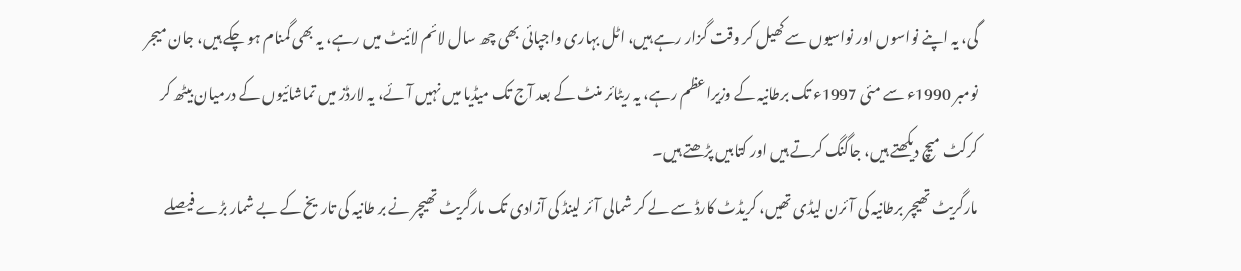گی، یہ اپنے نواسوں اور نواسیوں سے کھیل کر وقت گزار رہے ہیں، اٹل بہاری واجپائی بھی چھ سال لائم لائیٹ میں رہے، یہ بھی گمنام ہو چکے ہیں، جان میجر نومبر 1990ء سے مئی 1997ء تک برطانیہ کے وزیراعظم رہے، یہ ریٹائر منٹ کے بعد آج تک میڈیا میں نہیں آئے، یہ لارڈز میں تماشائیوں کے درمیان بیٹھ کر کرکٹ میچ دیکھتے ہیں، جاگنگ کرتے ہیں اور کتابیں پڑھتے ہیں۔
مارگریٹ تھیچر برطانیہ کی آئرن لیڈی تھیں، کریڈٹ کارڈ سے لے کر شمالی آئر لینڈ کی آزادی تک مارگریٹ تھیچر نے بر طانیہ کی تاریخ کے بے شمار بڑے فیصلے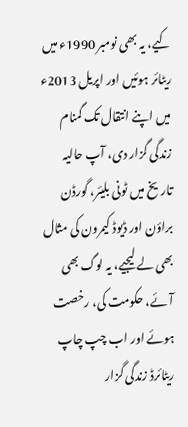کیے، یہ بھی نومبر 1990ء میں ریٹائر ہوئیں اور اپریل 2013ء میں اپنے انتقال تک گمنام زندگی گزار دی، آپ حالیہ تاریخ میں ٹونی بلیئر، گورڈن براؤن اور ڈیوڈ کیمرون کی مثال بھی لے لیجیے، یہ لوگ بھی آئے، حکومت کی، رخصت ہوئے اور اب چپ چاپ ریٹائرڈ زندگی گزار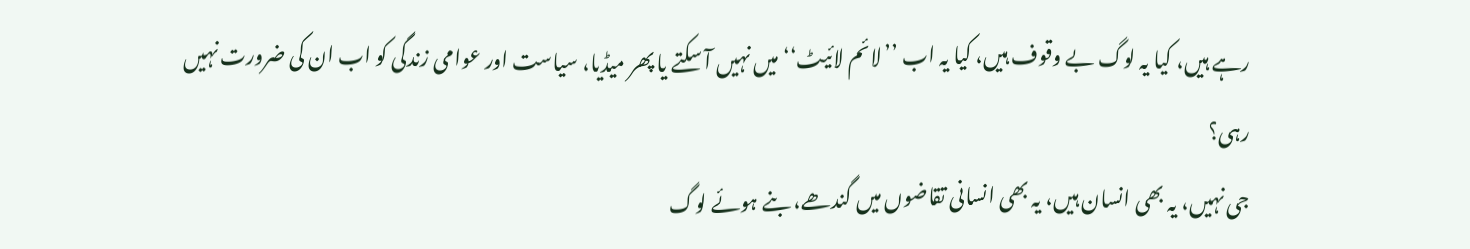رہے ہیں، کیا یہ لوگ بے وقوف ہیں، کیا یہ اب ’’لائم لائیٹ‘‘ میں نہیں آ سکتے یا پھر میڈیا، سیاست اور عوامی زندگی کو اب ان کی ضرورت نہیں رہی؟
جی نہیں، یہ بھی انسان ہیں، یہ بھی انسانی تقاضوں میں گندھے، بنے ہوئے لوگ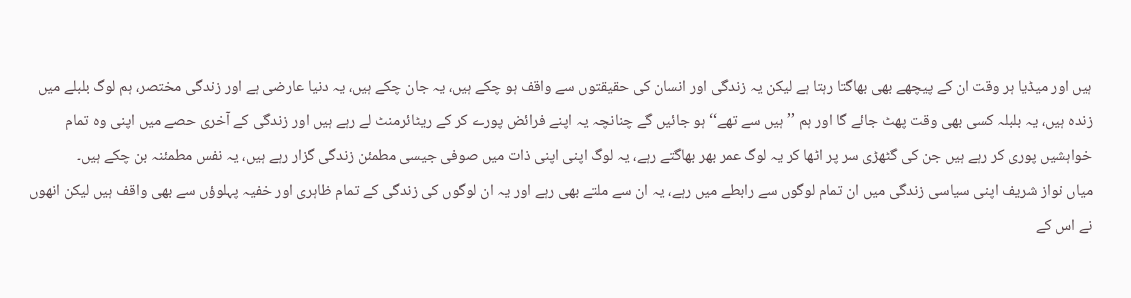ہیں اور میڈیا ہر وقت ان کے پیچھے بھی بھاگتا رہتا ہے لیکن یہ زندگی اور انسان کی حقیقتوں سے واقف ہو چکے ہیں، یہ جان چکے ہیں، یہ دنیا عارضی ہے اور زندگی مختصر، ہم لوگ بلبلے میں زندہ ہیں، یہ بلبلہ کسی بھی وقت پھٹ جائے گا اور ہم ’’ہیں سے تھے‘‘ ہو جائیں گے چنانچہ یہ اپنے فرائض پورے کر کے ریٹائرمنٹ لے رہے ہیں اور زندگی کے آخری حصے میں اپنی وہ تمام خواہشیں پوری کر رہے ہیں جن کی گٹھڑی سر پر اٹھا کر یہ لوگ عمر بھر بھاگتے رہے، یہ لوگ اپنی اپنی ذات میں صوفی جیسی مطمئن زندگی گزار رہے ہیں، یہ نفس مطمئنہ بن چکے ہیں۔
میاں نواز شریف اپنی سیاسی زندگی میں ان تمام لوگوں سے رابطے میں رہے، یہ ان سے ملتے بھی رہے اور یہ ان لوگوں کی زندگی کے تمام ظاہری اور خفیہ پہلوؤں سے بھی واقف ہیں لیکن انھوں نے اس کے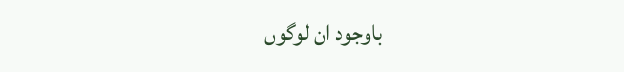باوجود ان لوگوں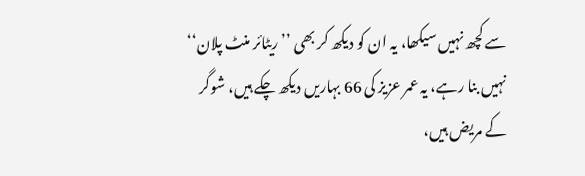سے کچھ نہیں سیکھا، یہ ان کو دیکھ کر بھی ’’ریٹائر منٹ پلان‘‘ نہیں بنا رہے، یہ عمر عزیز کی 66 بہاریں دیکھ چکے ہیں، شوگر کے مریض ہیں،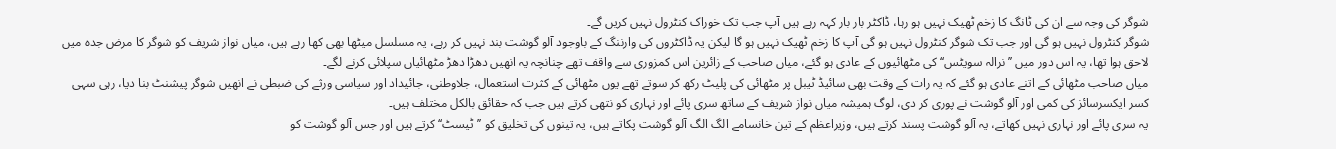شوگر کی وجہ سے ان کی ٹانگ کا زخم ٹھیک نہیں ہو رہا، ڈاکٹر بار بار کہہ رہے ہیں آپ جب تک خوراک کنٹرول نہیں کریں گے۔
شوگر کنٹرول نہیں ہو گی اور جب تک شوگر کنٹرول نہیں ہو گی آپ کا زخم ٹھیک نہیں ہو گا لیکن یہ ڈاکٹروں کی وارننگ کے باوجود آلو گوشت بند نہیں کر رہے، یہ مسلسل میٹھا بھی کھا رہے ہیں، میاں نواز شریف کو شوگر کا مرض جدہ میں لاحق ہوا تھا، یہ اس دور میں ’’نرالہ سویٹس‘‘ کی مٹھائیوں کے عادی ہو گئے، میاں صاحب کے زائرین اس کمزوری سے واقف تھے چنانچہ یہ انھیں دھڑا دھڑ مٹھائیاں سپلائی کرنے لگے۔
میاں صاحب مٹھائی کے اتنے عادی ہو گئے کہ یہ رات کے وقت بھی سائیڈ ٹیبل پر مٹھائی کی پلیٹ رکھ کر سوتے تھے یوں مٹھائی کے کثرت استعمال، جلاوطنی، جائیداد اور سیاسی ورثے کی ضبطی نے انھیں شوگر پیشنٹ بنا دیا، رہی سہی کسر ایکسرسائز کی کمی اور آلو گوشت نے پوری کر دی، لوگ ہمیشہ میاں نواز شریف کے ساتھ سری پائے اور نہاری کو نتھی کرتے ہیں جب کہ حقائق بالکل مختلف ہیں۔
یہ سری پائے اور نہاری نہیں کھاتے، یہ آلو گوشت پسند کرتے ہیں، وزیراعظم کے تین خانسامے الگ الگ آلو گوشت پکاتے ہیں، یہ تینوں کی تخلیق کو ’’ٹیسٹ‘‘ کرتے ہیں اور جس آلو گوشت کو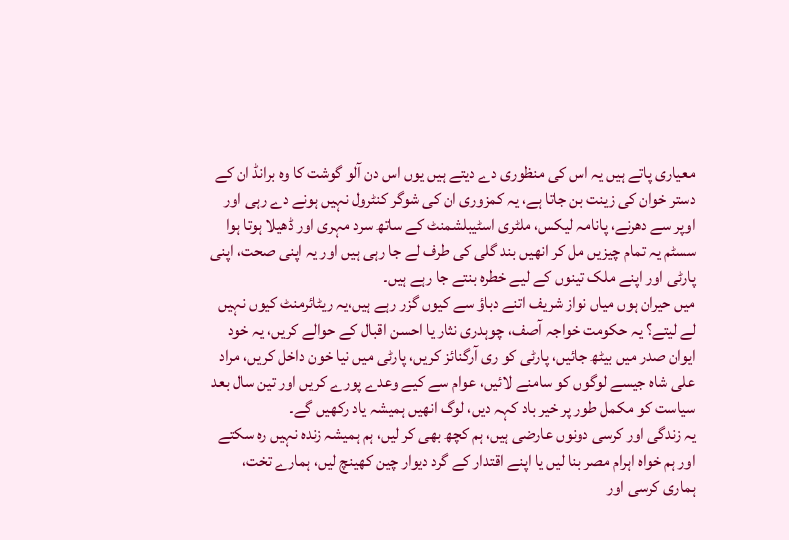معیاری پاتے ہیں یہ اس کی منظوری دے دیتے ہیں یوں اس دن آلو گوشت کا وہ برانڈ ان کے دستر خوان کی زینت بن جاتا ہے، یہ کمزوری ان کی شوگر کنٹرول نہیں ہونے دے رہی اور اوپر سے دھرنے، پانامہ لیکس، ملٹری اسٹیبلشمنٹ کے ساتھ سرد مہری اور ڈھیلا ہوتا ہوا سسٹم یہ تمام چیزیں مل کر انھیں بند گلی کی طرف لے جا رہی ہیں اور یہ اپنی صحت، اپنی پارٹی اور اپنے ملک تینوں کے لیے خطرہ بنتے جا رہے ہیں۔
میں حیران ہوں میاں نواز شریف اتنے دباؤ سے کیوں گزر رہے ہیں،یہ ریٹائرمنٹ کیوں نہیں لے لیتے؟ یہ حکومت خواجہ آصف، چوہدری نثار یا احسن اقبال کے حوالے کریں، یہ خود ایوان صدر میں بیٹھ جائیں، پارٹی کو ری آرگنائز کریں، پارٹی میں نیا خون داخل کریں، مراد علی شاہ جیسے لوگوں کو سامنے لائیں، عوام سے کیے وعدے پورے کریں اور تین سال بعد سیاست کو مکمل طور پر خیر باد کہہ دیں، لوگ انھیں ہمیشہ یاد رکھیں گے۔
یہ زندگی اور کرسی دونوں عارضی ہیں، ہم کچھ بھی کر لیں، ہم ہمیشہ زندہ نہیں رہ سکتے اور ہم خواہ اہرام مصر بنا لیں یا اپنے اقتدار کے گرد دیوار چین کھینچ لیں، ہمارے تخت، ہماری کرسی اور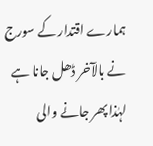ہمارے اقتدار کے سورج نے بالآخر ڈھل جانا ہے لہٰذا پھر جانے والی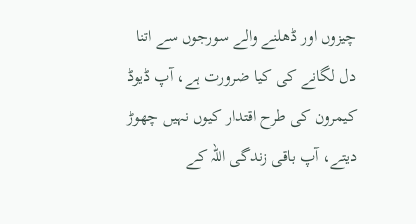چیزوں اور ڈھلنے والے سورجوں سے اتنا دل لگانے کی کیا ضرورت ہے، آپ ڈیوڈ کیمرون کی طرح اقتدار کیوں نہیں چھوڑ دیتے، آپ باقی زندگی اللہ کے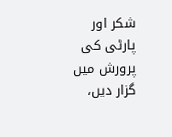شکر اور پارٹی کی پرورش میں گزار دیں،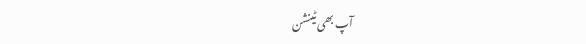آپ بھی ٹینشن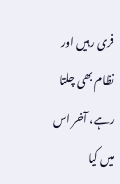فری رہیں اور نظام بھی چلتا رہے، آخر اس میں کیا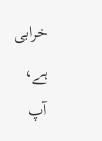خرابی ہے، آپ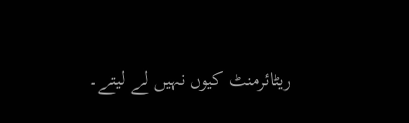ریٹائرمنٹ کیوں نہیں لے لیتے۔